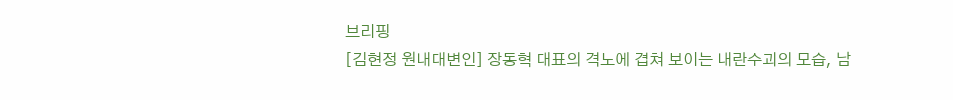브리핑
[김현정 원내대변인] 장동혁 대표의 격노에 겹쳐 보이는 내란수괴의 모습, 남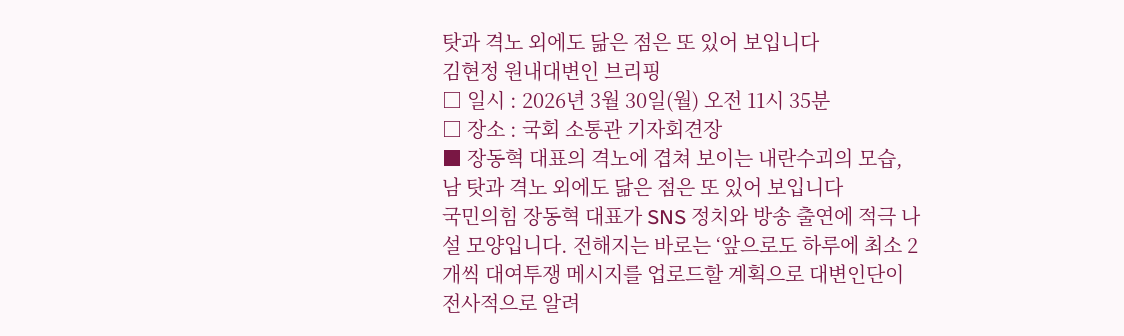탓과 격노 외에도 닮은 점은 또 있어 보입니다
김현정 원내대변인 브리핑
□ 일시 : 2026년 3월 30일(월) 오전 11시 35분
□ 장소 : 국회 소통관 기자회견장
■ 장동혁 대표의 격노에 겹쳐 보이는 내란수괴의 모습, 남 탓과 격노 외에도 닮은 점은 또 있어 보입니다
국민의힘 장동혁 대표가 SNS 정치와 방송 출연에 적극 나설 모양입니다. 전해지는 바로는 ‘앞으로도 하루에 최소 2개씩 대여투쟁 메시지를 업로드할 계획으로 대변인단이 전사적으로 알려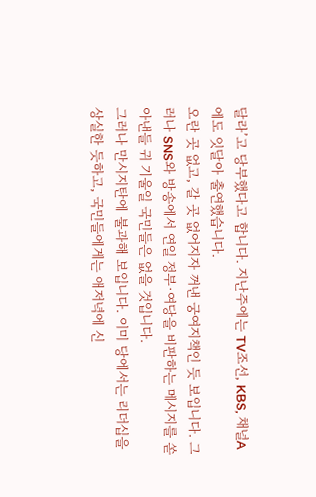달라’고 당부했다고 합니다. 지난주에는 TV조선, KBS, 채널A에도 잇달아 출연했습니다.
오란 곳 없고, 갈 곳 없어지자 꺼낸 궁여지책인 듯 보입니다. 그러나 SNS와 방송에서 연일 정부·여당을 비판하는 메시지를 쏟아낸들 귀 기울일 국민들은 없을 것입니다.
그러나 만시지탄에 불과해 보입니다. 이미 당에서는 리더십을 상실한 듯하고, 국민들에게는 애저녁에 신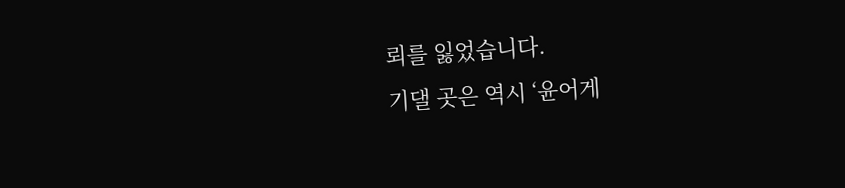뢰를 잃었습니다.
기댈 곳은 역시 ‘윤어게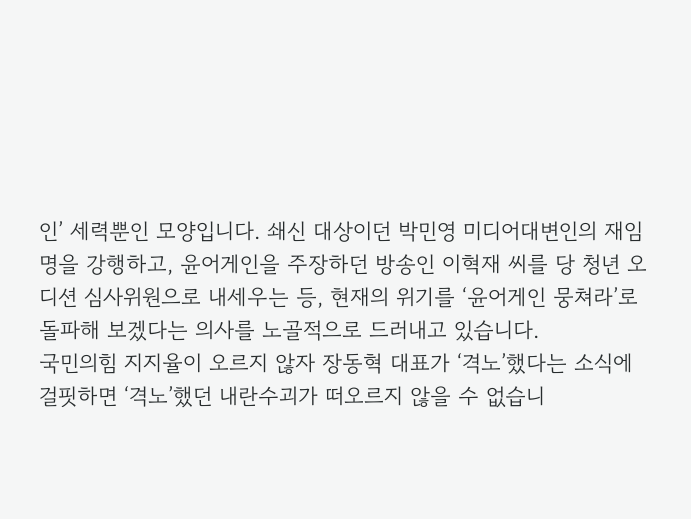인’ 세력뿐인 모양입니다. 쇄신 대상이던 박민영 미디어대변인의 재임명을 강행하고, 윤어게인을 주장하던 방송인 이혁재 씨를 당 청년 오디션 심사위원으로 내세우는 등, 현재의 위기를 ‘윤어게인 뭉쳐라’로 돌파해 보겠다는 의사를 노골적으로 드러내고 있습니다.
국민의힘 지지율이 오르지 않자 장동혁 대표가 ‘격노’했다는 소식에 걸핏하면 ‘격노’했던 내란수괴가 떠오르지 않을 수 없습니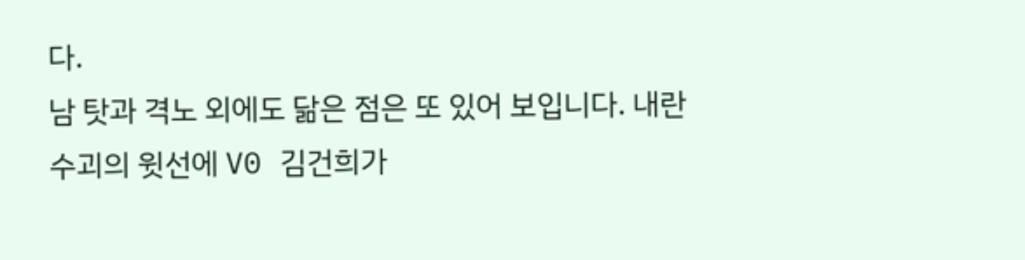다.
남 탓과 격노 외에도 닮은 점은 또 있어 보입니다. 내란수괴의 윗선에 V0 김건희가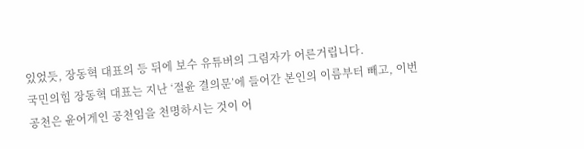있었듯, 장동혁 대표의 등 뒤에 보수 유튜버의 그림자가 어른거립니다.
국민의힘 장동혁 대표는 지난 ‘절윤 결의문’에 들어간 본인의 이름부터 빼고, 이번 공천은 윤어게인 공천임을 천명하시는 것이 어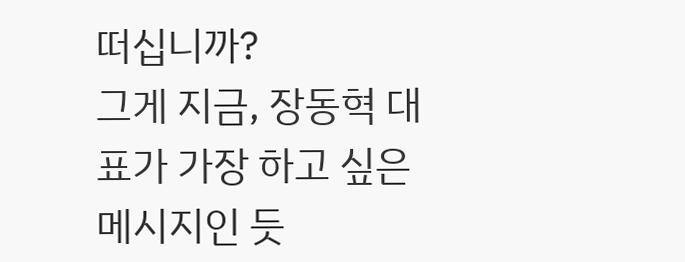떠십니까?
그게 지금, 장동혁 대표가 가장 하고 싶은 메시지인 듯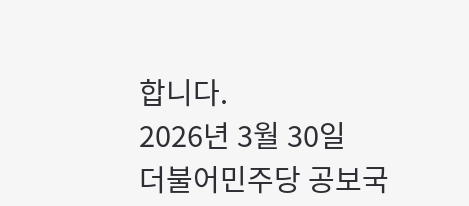합니다.
2026년 3월 30일
더불어민주당 공보국